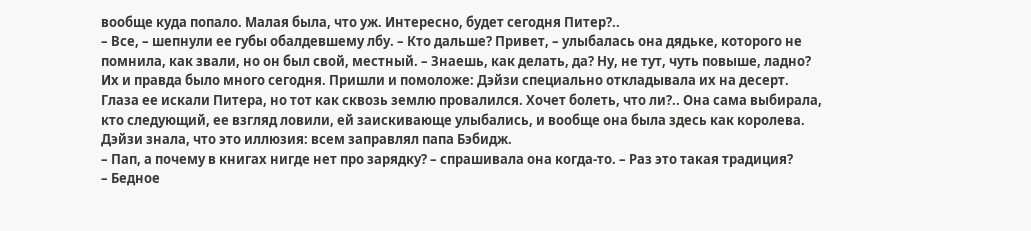вообще куда попало. Малая была, что уж. Интересно, будет сегодня Питер?..
– Все, – шепнули ее губы обалдевшему лбу. – Кто дальше? Привет, – улыбалась она дядьке, которого не помнила, как звали, но он был свой, местный. – Знаешь, как делать, да? Ну, не тут, чуть повыше, ладно?
Их и правда было много сегодня. Пришли и помоложе: Дэйзи специально откладывала их на десерт. Глаза ее искали Питера, но тот как сквозь землю провалился. Хочет болеть, что ли?.. Она сама выбирала, кто следующий, ее взгляд ловили, ей заискивающе улыбались, и вообще она была здесь как королева. Дэйзи знала, что это иллюзия: всем заправлял папа Бэбидж.
– Пап, а почему в книгах нигде нет про зарядку? – спрашивала она когда-то. – Раз это такая традиция?
– Бедное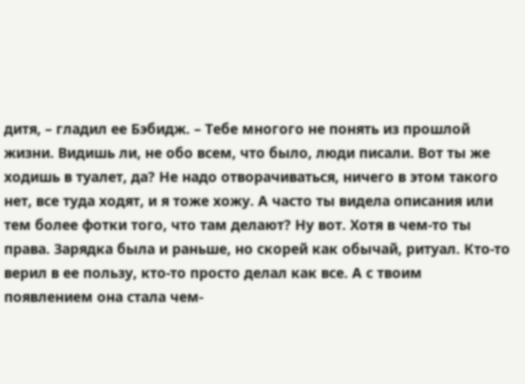дитя, – гладил ее Бэбидж. – Тебе многого не понять из прошлой жизни. Видишь ли, не обо всем, что было, люди писали. Вот ты же ходишь в туалет, да? Не надо отворачиваться, ничего в этом такого нет, все туда ходят, и я тоже хожу. А часто ты видела описания или тем более фотки того, что там делают? Ну вот. Хотя в чем-то ты права. Зарядка была и раньше, но скорей как обычай, ритуал. Кто-то верил в ее пользу, кто-то просто делал как все. А с твоим появлением она стала чем-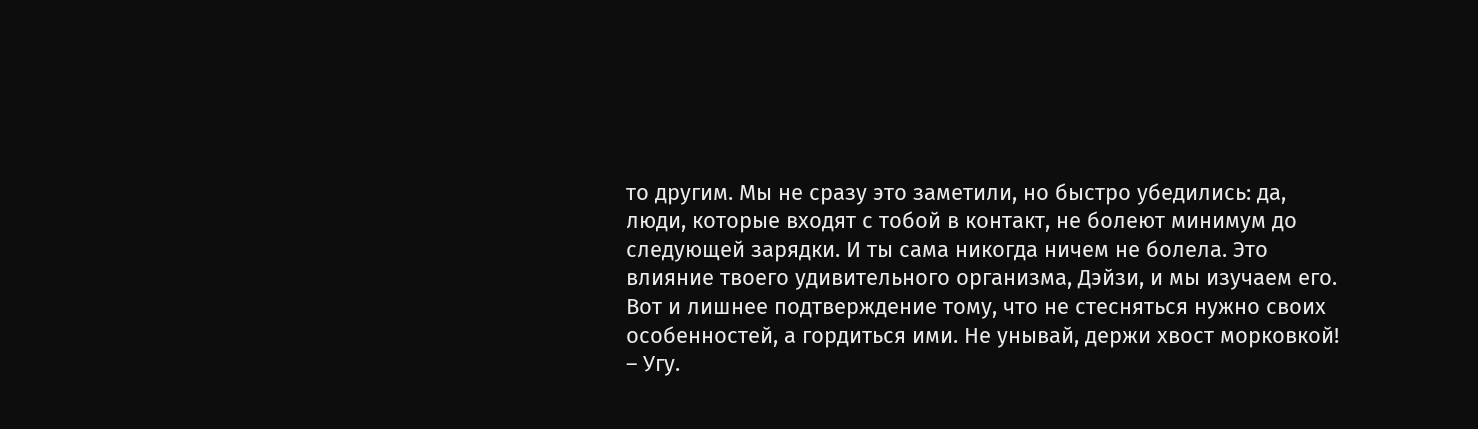то другим. Мы не сразу это заметили, но быстро убедились: да, люди, которые входят с тобой в контакт, не болеют минимум до следующей зарядки. И ты сама никогда ничем не болела. Это влияние твоего удивительного организма, Дэйзи, и мы изучаем его. Вот и лишнее подтверждение тому, что не стесняться нужно своих особенностей, а гордиться ими. Не унывай, держи хвост морковкой!
– Угу.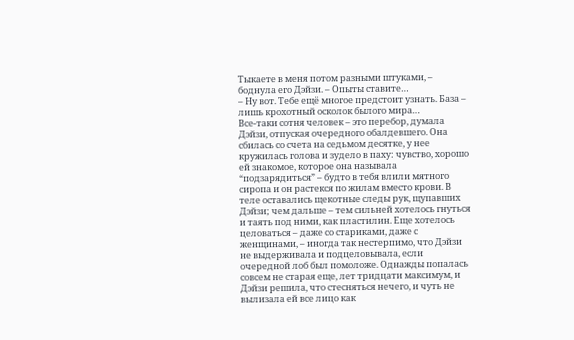Тыкаете в меня потом разными штуками, – боднула его Дэйзи. – Опыты ставите…
– Ну вот. Тебе ещё многое предстоит узнать. База – лишь крохотный осколок былого мира…
Все-таки сотня человек – это перебор, думала Дэйзи, отпуская очередного обалдевшего. Она сбилась со счета на седьмом десятке, у нее кружилась голова и зудело в паху: чувство, хорошо ей знакомое, которое она называла “подзарядиться” – будто в тебя влили мятного сиропа и он растекся по жилам вместо крови. В теле оставались щекотные следы рук, щупавших Дэйзи; чем дальше – тем сильней хотелось гнуться и таять под ними, как пластилин. Еще хотелось целоваться – даже со стариками, даже с женщинами, – иногда так нестерпимо, что Дэйзи не выдерживала и подцеловывала, если очередной лоб был помоложе. Однажды попалась совсем не старая еще, лет тридцати максимум, и Дэйзи решила, что стесняться нечего, и чуть не вылизала ей все лицо как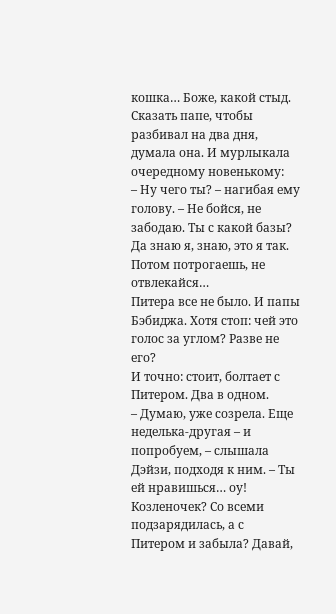кошка… Боже, какой стыд. Сказать папе, чтобы разбивал на два дня, думала она. И мурлыкала очередному новенькому:
– Ну чего ты? – нагибая ему голову. – Не бойся, не забодаю. Ты с какой базы? Да знаю я, знаю, это я так. Потом потрогаешь, не отвлекайся…
Питера все не было. И папы Бэбиджа. Хотя стоп: чей это голос за углом? Разве не его?
И точно: стоит, болтает с Питером. Два в одном.
– Думаю, уже созрела. Еще неделька-другая – и попробуем, – слышала Дэйзи, подходя к ним. – Ты ей нравишься… оу! Козленочек? Со всеми подзарядилась, а с Питером и забыла? Давай,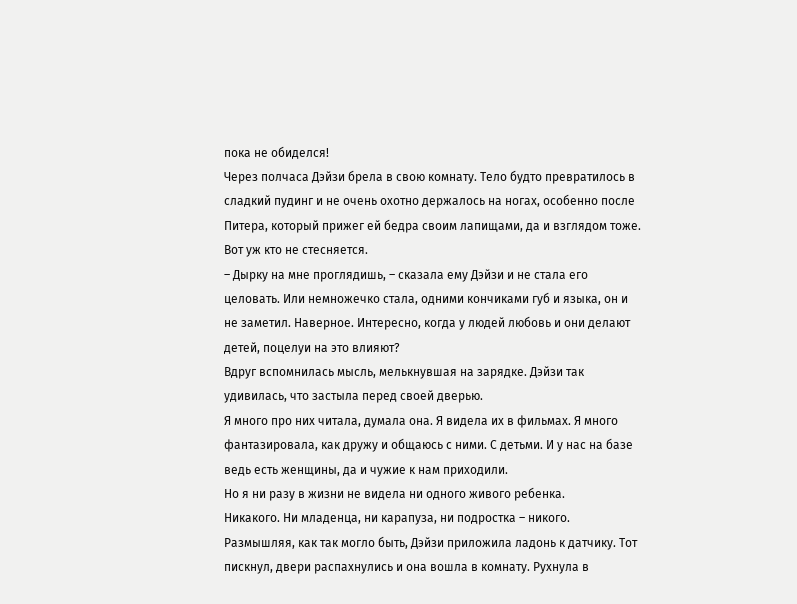пока не обиделся!
Через полчаса Дэйзи брела в свою комнату. Тело будто превратилось в сладкий пудинг и не очень охотно держалось на ногах, особенно после Питера, который прижег ей бедра своим лапищами, да и взглядом тоже. Вот уж кто не стесняется.
– Дырку на мне проглядишь, – сказала ему Дэйзи и не стала его целовать. Или немножечко стала, одними кончиками губ и языка, он и не заметил. Наверное. Интересно, когда у людей любовь и они делают детей, поцелуи на это влияют?
Вдруг вспомнилась мысль, мелькнувшая на зарядке. Дэйзи так удивилась, что застыла перед своей дверью.
Я много про них читала, думала она. Я видела их в фильмах. Я много фантазировала, как дружу и общаюсь с ними. С детьми. И у нас на базе ведь есть женщины, да и чужие к нам приходили.
Но я ни разу в жизни не видела ни одного живого ребенка.
Никакого. Ни младенца, ни карапуза, ни подростка – никого.
Размышляя, как так могло быть, Дэйзи приложила ладонь к датчику. Тот пискнул, двери распахнулись и она вошла в комнату. Рухнула в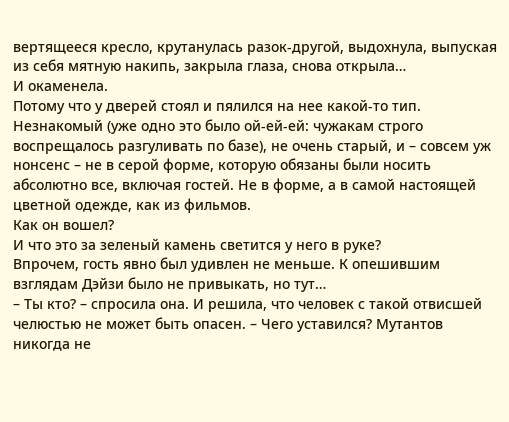вертящееся кресло, крутанулась разок-другой, выдохнула, выпуская из себя мятную накипь, закрыла глаза, снова открыла…
И окаменела.
Потому что у дверей стоял и пялился на нее какой-то тип.
Незнакомый (уже одно это было ой-ей-ей: чужакам строго воспрещалось разгуливать по базе), не очень старый, и – совсем уж нонсенс – не в серой форме, которую обязаны были носить абсолютно все, включая гостей. Не в форме, а в самой настоящей цветной одежде, как из фильмов.
Как он вошел?
И что это за зеленый камень светится у него в руке?
Впрочем, гость явно был удивлен не меньше. К опешившим взглядам Дэйзи было не привыкать, но тут…
– Ты кто? – спросила она. И решила, что человек с такой отвисшей челюстью не может быть опасен. – Чего уставился? Мутантов никогда не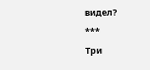видел?
***
Три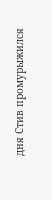дня Стив промурыжился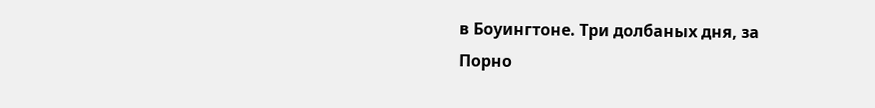в Боуингтоне. Три долбаных дня, за
Порно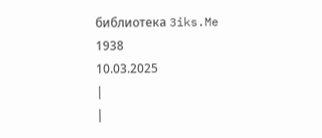библиотека 3iks.Me
1938
10.03.2025
|
|